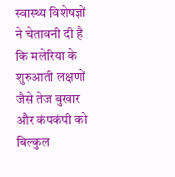स्वास्थ्य विशेषज्ञों ने चेतावनी दी है कि मलेरिया के शुरुआती लक्षणों जैसे तेज बुखार और कंपकंपी को बिल्कुल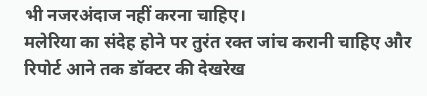भी नजरअंदाज नहीं करना चाहिए।
मलेरिया का संदेह होने पर तुरंत रक्त जांच करानी चाहिए और रिपोर्ट आने तक डॉक्टर की देखरेख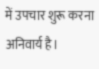में उपचार शुरू करना अनिवार्य है।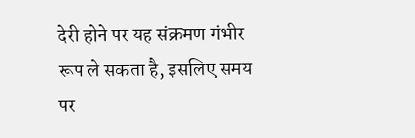देरी होने पर यह संक्रमण गंभीर रूप ले सकता है, इसलिए समय पर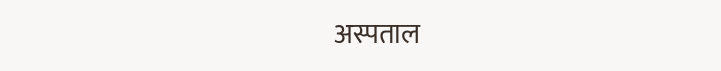अस्पताल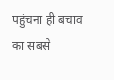पहुंचना ही बचाव का सबसे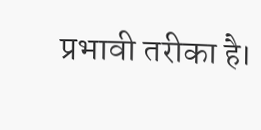प्रभावी तरीका है।